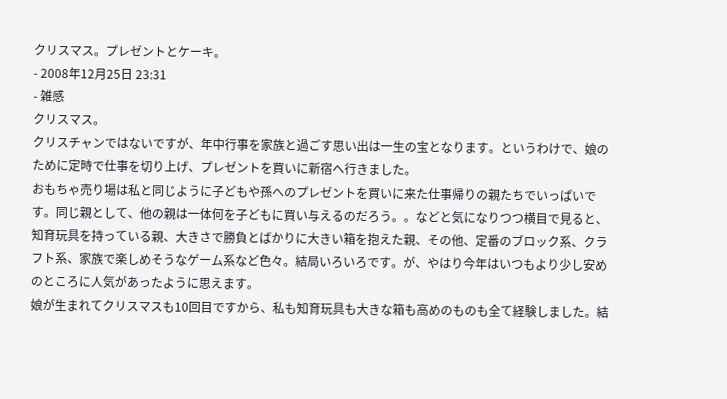クリスマス。プレゼントとケーキ。
- 2008年12月25日 23:31
- 雑感
クリスマス。
クリスチャンではないですが、年中行事を家族と過ごす思い出は一生の宝となります。というわけで、娘のために定時で仕事を切り上げ、プレゼントを買いに新宿へ行きました。
おもちゃ売り場は私と同じように子どもや孫へのプレゼントを買いに来た仕事帰りの親たちでいっぱいです。同じ親として、他の親は一体何を子どもに買い与えるのだろう。。などと気になりつつ横目で見ると、知育玩具を持っている親、大きさで勝負とばかりに大きい箱を抱えた親、その他、定番のブロック系、クラフト系、家族で楽しめそうなゲーム系など色々。結局いろいろです。が、やはり今年はいつもより少し安めのところに人気があったように思えます。
娘が生まれてクリスマスも10回目ですから、私も知育玩具も大きな箱も高めのものも全て経験しました。結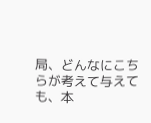局、どんなにこちらが考えて与えても、本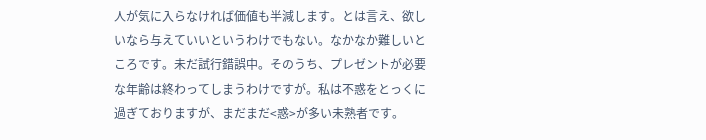人が気に入らなければ価値も半減します。とは言え、欲しいなら与えていいというわけでもない。なかなか難しいところです。未だ試行錯誤中。そのうち、プレゼントが必要な年齢は終わってしまうわけですが。私は不惑をとっくに過ぎておりますが、まだまだ<惑>が多い未熟者です。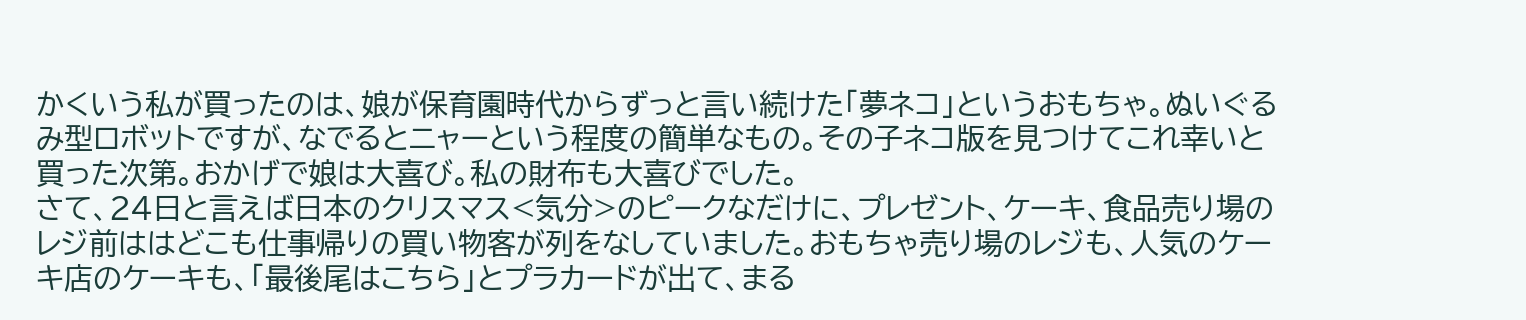かくいう私が買ったのは、娘が保育園時代からずっと言い続けた「夢ネコ」というおもちゃ。ぬいぐるみ型ロボットですが、なでるとニャーという程度の簡単なもの。その子ネコ版を見つけてこれ幸いと買った次第。おかげで娘は大喜び。私の財布も大喜びでした。
さて、24日と言えば日本のクリスマス<気分>のピークなだけに、プレゼント、ケーキ、食品売り場のレジ前ははどこも仕事帰りの買い物客が列をなしていました。おもちゃ売り場のレジも、人気のケーキ店のケーキも、「最後尾はこちら」とプラカードが出て、まる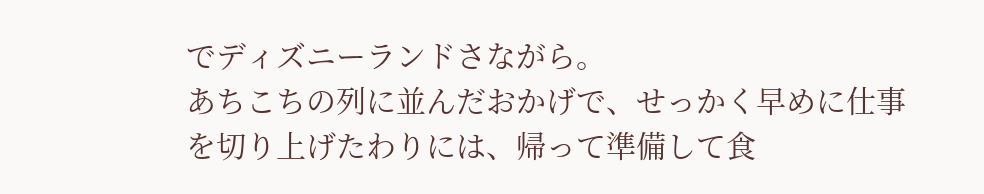でディズニーランドさながら。
あちこちの列に並んだおかげで、せっかく早めに仕事を切り上げたわりには、帰って準備して食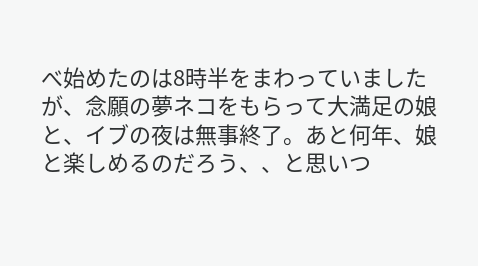べ始めたのは8時半をまわっていましたが、念願の夢ネコをもらって大満足の娘と、イブの夜は無事終了。あと何年、娘と楽しめるのだろう、、と思いつ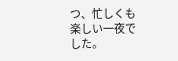つ、忙しくも楽しい一夜でした。